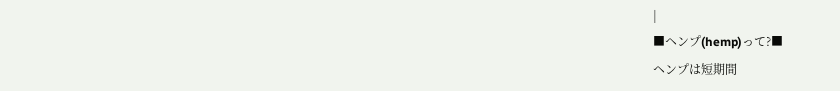|
■ヘンプ(hemp)って?■
ヘンプは短期間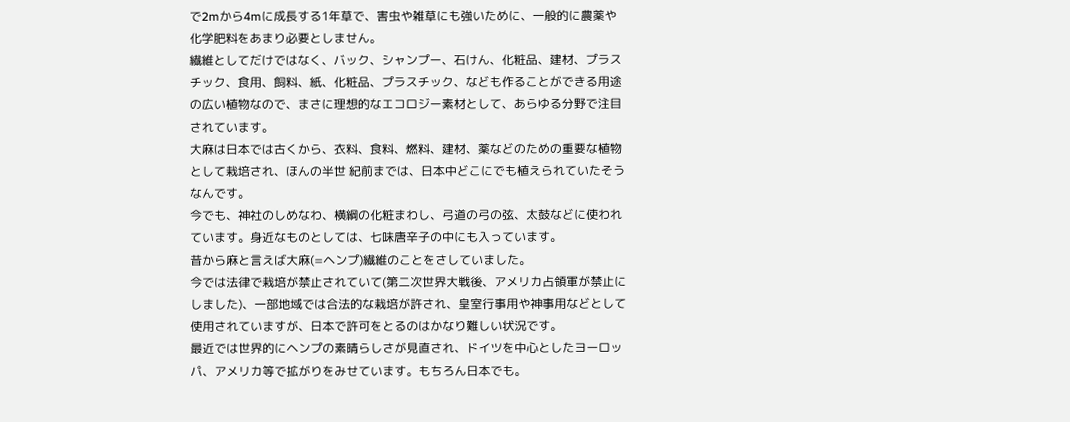で2mから4mに成長する1年草で、害虫や雑草にも強いために、一般的に農薬や化学肥料をあまり必要としません。
繊維としてだけではなく、バック、シャンプー、石けん、化粧品、建材、プラスチック、食用、飼料、紙、化粧品、プラスチック、なども作ることができる用途の広い植物なので、まさに理想的なエコロジー素材として、あらゆる分野で注目されています。
大麻は日本では古くから、衣料、食料、燃料、建材、薬などのための重要な植物として栽培され、ほんの半世 紀前までは、日本中どこにでも植えられていたそうなんです。
今でも、神社のしめなわ、横綱の化粧まわし、弓道の弓の弦、太鼓などに使われています。身近なものとしては、七味唐辛子の中にも入っています。
昔から麻と言えば大麻(=ヘンプ)繊維のことをさしていました。
今では法律で栽培が禁止されていて(第二次世界大戦後、アメリカ占領軍が禁止にしました)、一部地域では合法的な栽培が許され、皇室行事用や神事用などとして使用されていますが、日本で許可をとるのはかなり難しい状況です。
最近では世界的にヘンプの素晴らしさが見直され、ドイツを中心としたヨーロッパ、アメリカ等で拡がりをみせています。もちろん日本でも。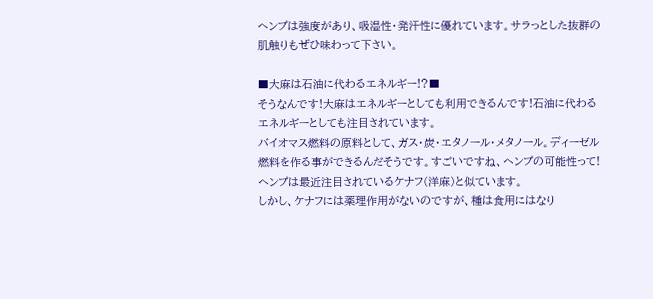ヘンプは強度があり、吸湿性・発汗性に優れています。サラっとした抜群の肌触りもぜひ味わって下さい。

■大麻は石油に代わるエネルギー!?■
そうなんです!大麻はエネルギーとしても利用できるんです!石油に代わるエネルギーとしても注目されています。
バイオマス燃料の原料として、ガス・炭・エタノール・メタノール。ディーゼル燃料を作る事ができるんだそうです。すごいですね、ヘンプの可能性って!
ヘンプは最近注目されているケナフ(洋麻)と似ています。
しかし、ケナフには薬理作用がないのですが、種は食用にはなり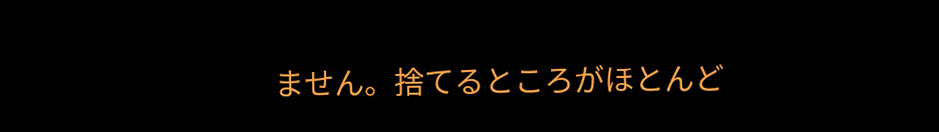ません。捨てるところがほとんど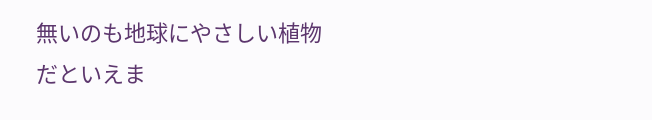無いのも地球にやさしい植物だといえま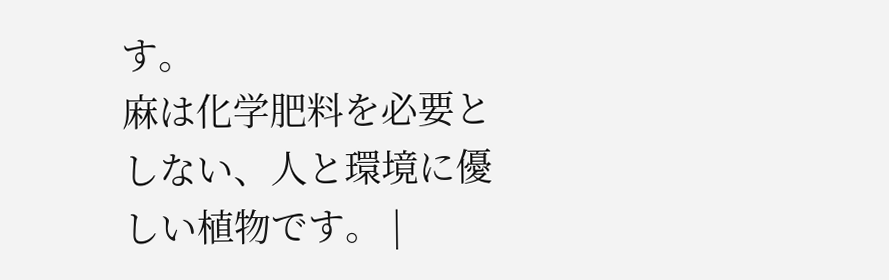す。
麻は化学肥料を必要としない、人と環境に優しい植物です。 |